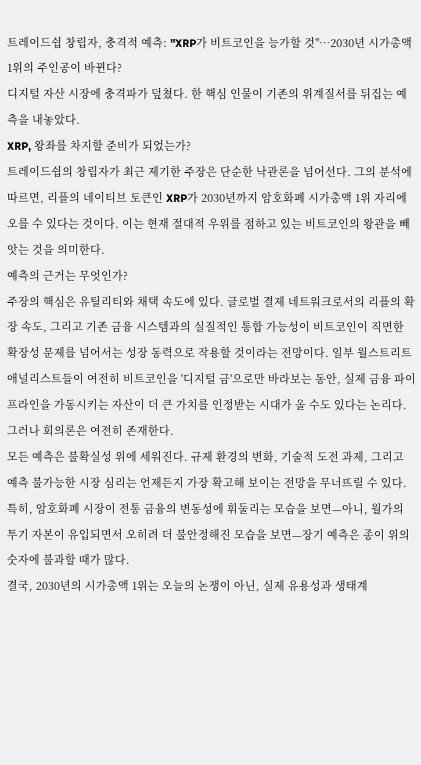트레이드쉽 창립자, 충격적 예측: "XRP가 비트코인을 능가할 것"…2030년 시가총액 1위의 주인공이 바뀐다?
디지털 자산 시장에 충격파가 덮쳤다. 한 핵심 인물이 기존의 위계질서를 뒤집는 예측을 내놓았다.
XRP, 왕좌를 차지할 준비가 되었는가?
트레이드쉽의 창립자가 최근 제기한 주장은 단순한 낙관론을 넘어선다. 그의 분석에 따르면, 리플의 네이티브 토큰인 XRP가 2030년까지 암호화폐 시가총액 1위 자리에 오를 수 있다는 것이다. 이는 현재 절대적 우위를 점하고 있는 비트코인의 왕관을 빼앗는 것을 의미한다.
예측의 근거는 무엇인가?
주장의 핵심은 유틸리티와 채택 속도에 있다. 글로벌 결제 네트워크로서의 리플의 확장 속도, 그리고 기존 금융 시스템과의 실질적인 통합 가능성이 비트코인이 직면한 확장성 문제를 넘어서는 성장 동력으로 작용할 것이라는 전망이다. 일부 월스트리트 애널리스트들이 여전히 비트코인을 '디지털 금'으로만 바라보는 동안, 실제 금융 파이프라인을 가동시키는 자산이 더 큰 가치를 인정받는 시대가 올 수도 있다는 논리다.
그러나 회의론은 여전히 존재한다.
모든 예측은 불확실성 위에 세워진다. 규제 환경의 변화, 기술적 도전 과제, 그리고 예측 불가능한 시장 심리는 언제든지 가장 확고해 보이는 전망을 무너뜨릴 수 있다. 특히, 암호화폐 시장이 전통 금융의 변동성에 휘둘리는 모습을 보면—아니, 월가의 투기 자본이 유입되면서 오히려 더 불안정해진 모습을 보면—장기 예측은 종이 위의 숫자에 불과할 때가 많다.
결국, 2030년의 시가총액 1위는 오늘의 논쟁이 아닌, 실제 유용성과 생태계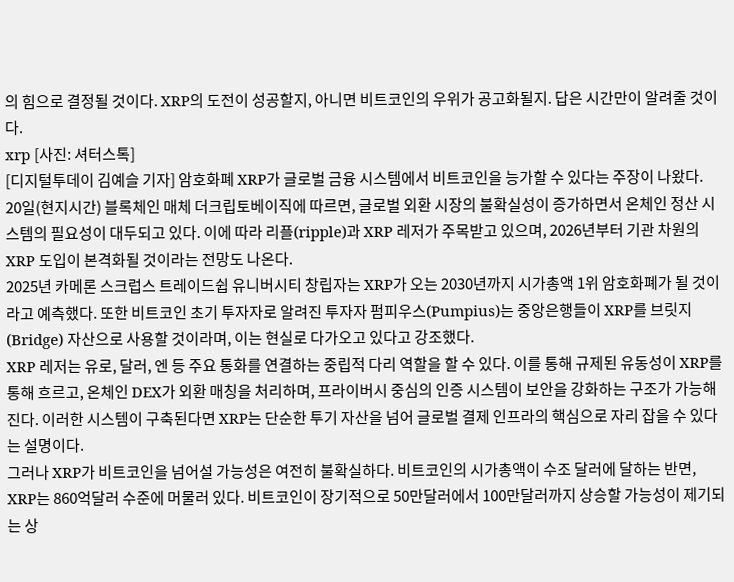의 힘으로 결정될 것이다. XRP의 도전이 성공할지, 아니면 비트코인의 우위가 공고화될지. 답은 시간만이 알려줄 것이다.
xrp [사진: 셔터스톡]
[디지털투데이 김예슬 기자] 암호화폐 XRP가 글로벌 금융 시스템에서 비트코인을 능가할 수 있다는 주장이 나왔다.
20일(현지시간) 블록체인 매체 더크립토베이직에 따르면, 글로벌 외환 시장의 불확실성이 증가하면서 온체인 정산 시스템의 필요성이 대두되고 있다. 이에 따라 리플(ripple)과 XRP 레저가 주목받고 있으며, 2026년부터 기관 차원의 XRP 도입이 본격화될 것이라는 전망도 나온다.
2025년 카메론 스크럽스 트레이드쉽 유니버시티 창립자는 XRP가 오는 2030년까지 시가총액 1위 암호화폐가 될 것이라고 예측했다. 또한 비트코인 초기 투자자로 알려진 투자자 펌피우스(Pumpius)는 중앙은행들이 XRP를 브릿지(Bridge) 자산으로 사용할 것이라며, 이는 현실로 다가오고 있다고 강조했다.
XRP 레저는 유로, 달러, 엔 등 주요 통화를 연결하는 중립적 다리 역할을 할 수 있다. 이를 통해 규제된 유동성이 XRP를 통해 흐르고, 온체인 DEX가 외환 매칭을 처리하며, 프라이버시 중심의 인증 시스템이 보안을 강화하는 구조가 가능해진다. 이러한 시스템이 구축된다면 XRP는 단순한 투기 자산을 넘어 글로벌 결제 인프라의 핵심으로 자리 잡을 수 있다는 설명이다.
그러나 XRP가 비트코인을 넘어설 가능성은 여전히 불확실하다. 비트코인의 시가총액이 수조 달러에 달하는 반면, XRP는 860억달러 수준에 머물러 있다. 비트코인이 장기적으로 50만달러에서 100만달러까지 상승할 가능성이 제기되는 상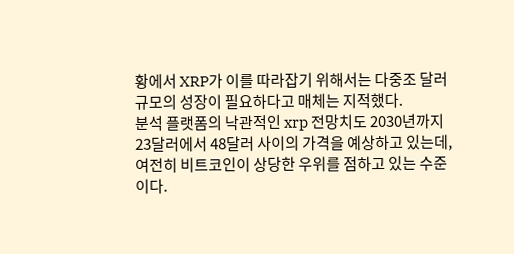황에서 XRP가 이를 따라잡기 위해서는 다중조 달러 규모의 성장이 필요하다고 매체는 지적했다.
분석 플랫폼의 낙관적인 xrp 전망치도 2030년까지 23달러에서 48달러 사이의 가격을 예상하고 있는데, 여전히 비트코인이 상당한 우위를 점하고 있는 수준이다.